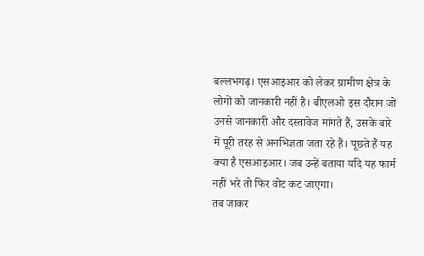बल्लभगढ़। एसआइआर को लेकर ग्रामीण क्षेत्र के लोगों को जानकारी नहीं है। बीएलओ इस दौरान जो उनसे जानकारी और दस्तावेज मांगते हैं, उसके बारे में पूरी तरह से अनभिज्ञता जता रहे हैं। पूछते हैं यह क्या है एसआइआर। जब उन्हें बताया यदि यह फार्म नहीं भरे तो फिर वोट कट जाएगा।
तब जाकर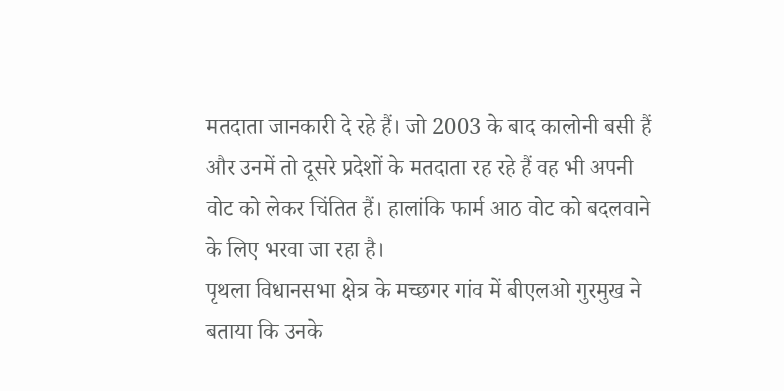मतदाता जानकारी दे रहे हैं। जो 2003 के बाद कालोनी बसी हैं और उनमें तो दूसरे प्रदेशों के मतदाता रह रहे हैं वह भी अपनी वोट को लेकर चिंतित हैं। हालांकि फार्म आठ वोट को बदलवाने के लिए भरवा जा रहा है।
पृथला विधानसभा क्षेत्र के मच्छगर गांव में बीएलओ गुरमुख ने बताया कि उनके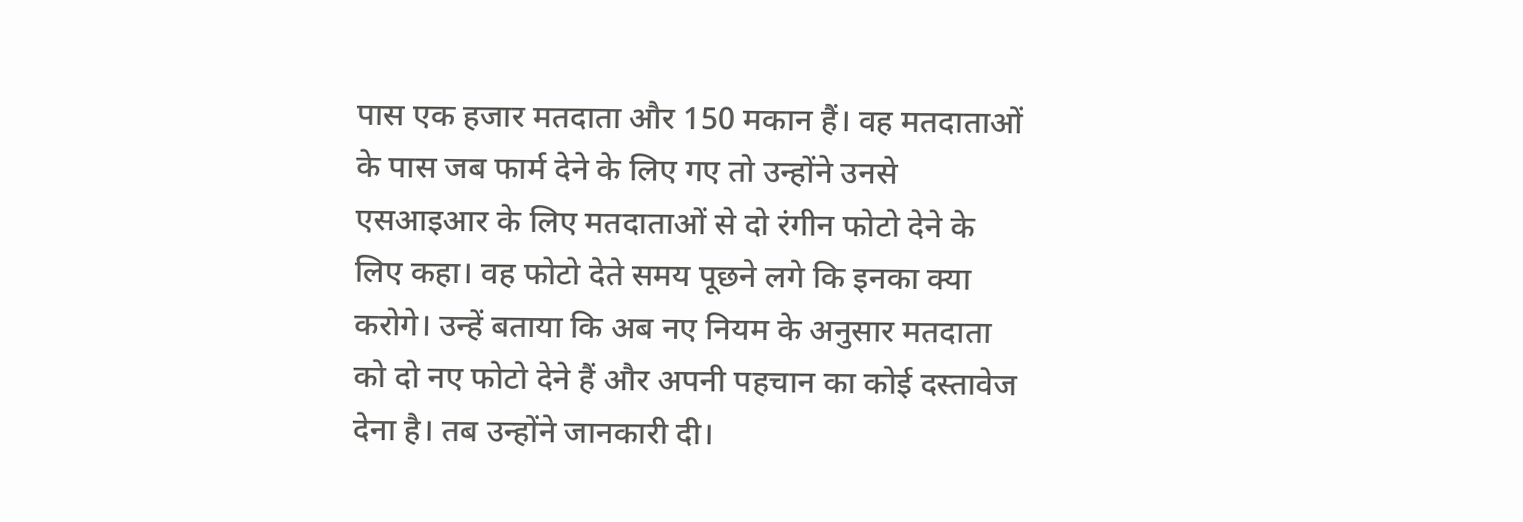पास एक हजार मतदाता और 150 मकान हैं। वह मतदाताओं के पास जब फार्म देने के लिए गए तो उन्होंने उनसे एसआइआर के लिए मतदाताओं से दो रंगीन फोटो देने के लिए कहा। वह फोटो देते समय पूछने लगे कि इनका क्या करोगे। उन्हें बताया कि अब नए नियम के अनुसार मतदाता को दो नए फोटो देने हैं और अपनी पहचान का कोई दस्तावेज देना है। तब उन्होंने जानकारी दी।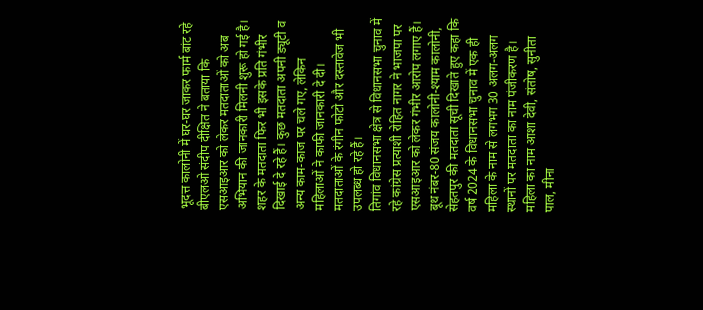भूदत्त कालोनी में घर-घर जाकर फार्म बांट रहे बीएलओ संदीप दीक्षित ने बताया कि एसआइआर को लेकर मतदाताओं को अब अभियान की जानकारी मिलनी शुरू हो गई है। शहर के मतदाता फिर भी इसके प्रति गंभीर दिखाई दे रहे हैं। कुछ मतदाता अपनी ड्यूटी व अन्य काम-काज पर चले गए, लेकिन महिलाओं ने काफी जानकारी दे दी। मतदाताओं के रंगीन फोटो और दस्तावेज भी उपलब्ध हो रहे हैं।
तिगांव विधानसभा क्षेत्र से विधानसभा चुनाव में रहे कांग्रेस प्रत्याशी रोहित नागर ने भाजपा पर एसआइआर को लेकर गंभीर आरोप लगाए हैं। बूथ नंबर-80 संजय कालोनी-श्याम कालोनी, सेहतपुर की मतदाता सूची दिखाते हुए कहा कि वर्ष 2024 के विधानसभा चुनाव में एक ही महिला के नाम से लगभग 30 अलग-अलग स्थानों पर मतदाता का नाम पंजीकरण है।
महिला का नाम आशा देवी, संतोष, सुनीता पाल, मीना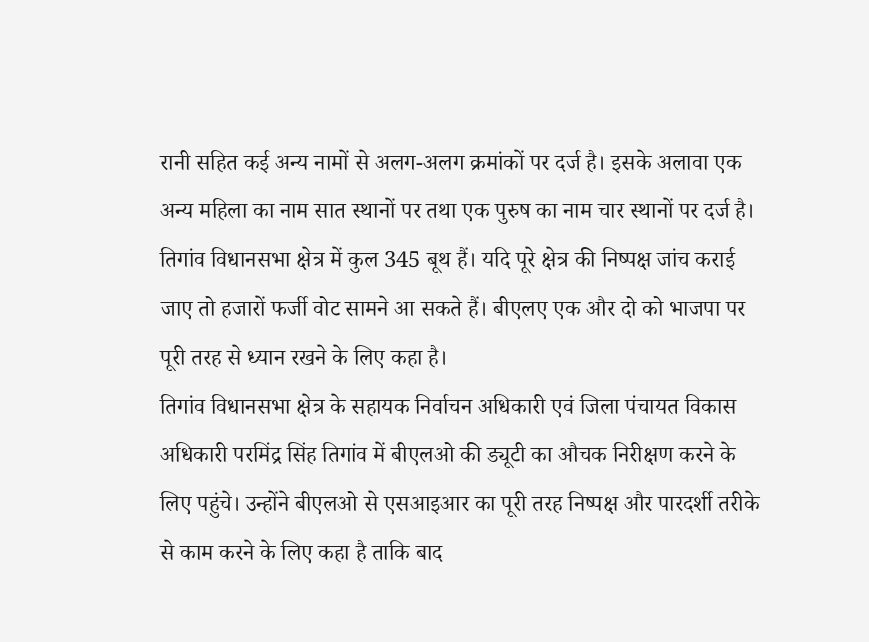रानी सहित कई अन्य नामों से अलग-अलग क्रमांकों पर दर्ज है। इसके अलावा एक अन्य महिला का नाम सात स्थानों पर तथा एक पुरुष का नाम चार स्थानों पर दर्ज है। तिगांव विधानसभा क्षेत्र में कुल 345 बूथ हैं। यदि पूरे क्षेत्र की निष्पक्ष जांच कराई जाए तो हजारों फर्जी वोट सामने आ सकते हैं। बीएलए एक और दो को भाजपा पर पूरी तरह से ध्यान रखने के लिए कहा है।
तिगांव विधानसभा क्षेत्र के सहायक निर्वाचन अधिकारी एवं जिला पंचायत विकास अधिकारी परमिंद्र सिंह तिगांव में बीएलओ की ड्यूटी का औचक निरीक्षण करने के लिए पहुंचे। उन्होंने बीएलओ से एसआइआर का पूरी तरह निष्पक्ष और पारदर्शी तरीके से काम करने के लिए कहा है ताकि बाद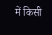में किसी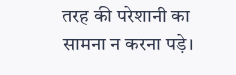तरह की परेशानी का सामना न करना पड़े।